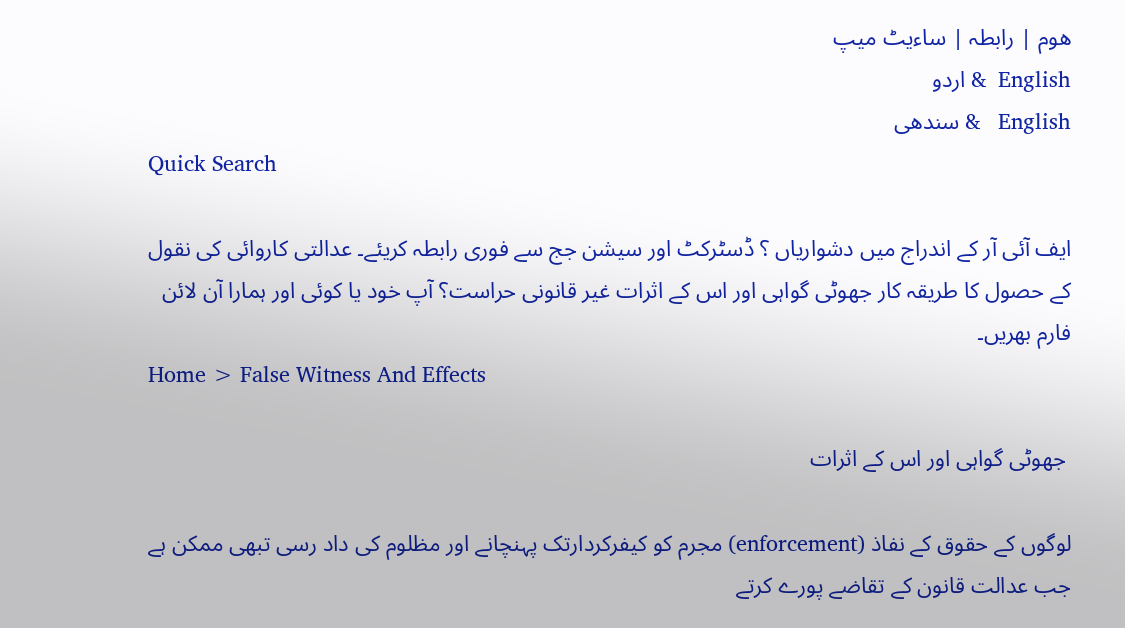ھوم | رابطہ | ساءیٹ میپ
English  & اردو
English   & سندھی
Quick Search

ایف آئی آر کے اندراج میں دشواریاں ؟ ڈسٹرکٹ اور سیشن جج سے فوری رابطہ کریئے۔ عدالتی کاروائی کی نقول کے حصول کا طریقہ کار جھوٹی گواہی اور اس کے اثرات غیر قانونی حراست؟ آپ خود یا کوئی اور ہمارا آن لائن فارم بھریں۔
Home > False Witness And Effects

 جھوٹی گواہی اور اس کے اثرات

لوگوں کے حقوق کے نفاذ (enforcement) مجرم کو کیفرکردارتک پہنچانے اور مظلوم کی داد رسی تبھی ممکن ہے جب عدالت قانون کے تقاضے پورے کرتے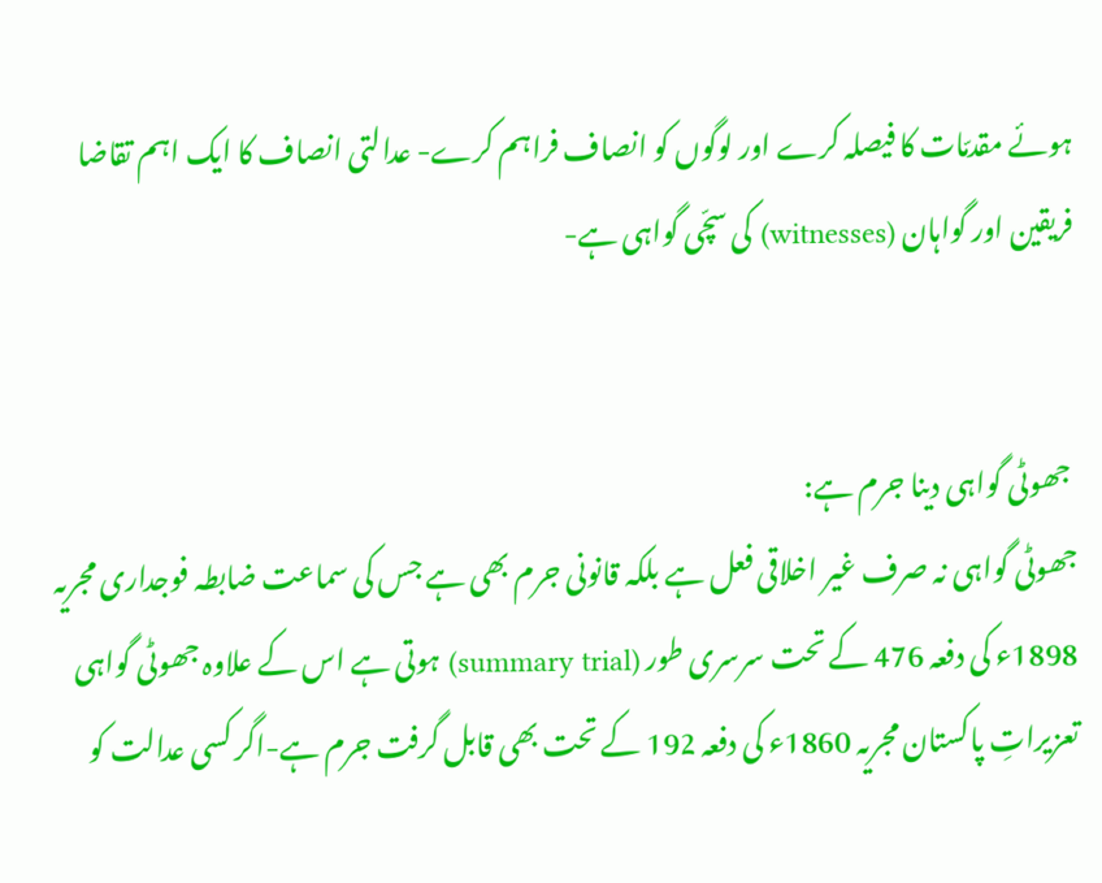ہوئے مقدمّات کا فیصلہ کرے اور لوگوں کو انصاف فراہم کرے- عدالتی انصاف کا ایک اہم تقاضا فریقین اور گواہان (witnesses) کی سچّی گواہی ہے-


 جھوٹی گواہی دینا جرم ہے:
جھوٹی گواہی نہ صرف غیر اخلاقی فعل ہے بلکہ قانونی جرم بھی ہے جس کی سماعت ضابطہ فوجداری مجریہ 1898ء کی دفعہ 476 کے تحت سرسری طور (summary trial) ہوتی ہے اس کے علاوہ جھوٹی گواہی تعزیراتِ پاکستان مجریہ 1860ء کی دفعہ 192 کے تحت بھی قابل گرفت جرم ہے-اگر کسی عدالت کو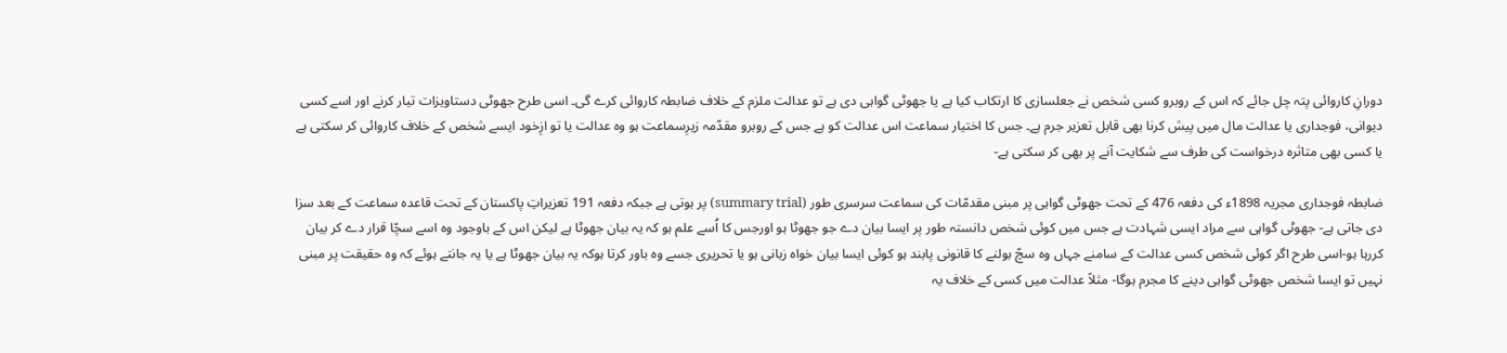دورانِ کاروائی پتہ چل جائے کہ اس کے روبرو کسی شخص نے جعلسازی کا ارتکاب کیا ہے یا جھوٹی گواہی دی ہے تو عدالت ملزم کے خلاف ضابطہ کاروائی کرے گی۔ اسی طرح جھوٹی دستاویزات تیار کرنے اور اسے کسی دیوانی، فوجداری یا عدالت مال میں پیش کرنا بھی قابل تعزیر جرم ہے۔ جس کا اختیار سماعت اس عدالت کو ہے جس کے روبرو مقدّمہ زیرِسماعت ہو وہ عدالت یا تو ازِخود ایسے شخص کے خلاف کاروائی کر سکتی ہے یا کسی بھی متاثرہ درخواست کی طرف سے شکایت آنے پر بھی کر سکتی ہے-

ضابطہ فوجداری مجریہ 1898ء کی دفعہ 476 کے تحت جھوٹی گواہی پر مبنی مقدمّات کی سماعت سرسری طور (summary trial) پر ہوتی ہے جبکہ دفعہ 191 تعزیراتِ پاکستان کے تحت قاعدہ سماعت کے بعد سزا دی جاتی ہے- جھوٹی گواہی سے مراد ایسی شہادت ہے جس میں کوئی شخص دانستہ طور پر ایسا بیان دے جو جھوٹا ہو اورجس کا اُسے علم ہو کہ یہ بیان جھوٹا ہے لیکن اس کے باوجود وہ اسے سچّا قرار دے کر بیان کررہا ہو-اسی طرح اگر کوئی شخص کسی عدالت کے سامنے جہاں وہ سچّ بولنے کا قانونی پابند ہو کوئی ایسا بیان خواہ زبانی ہو یا تحریری جسے وہ باور کرتا ہوکہ یہ بیان جھوٹا ہے یا یہ جانتے ہوئے کہ وہ حقیقت پر مبنی نہیں تو ایسا شخص جھوٹی گواہی دینے کا مجرم ہوگا- مثلاً عدالت میں کسی کے خلاف یہ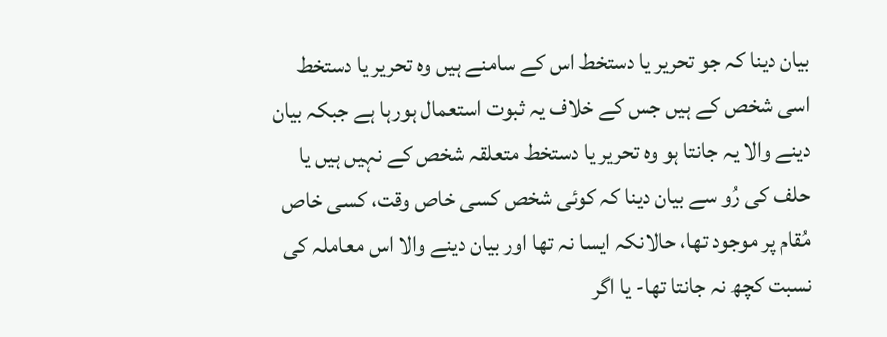بیان دینا کہ جو تحریر یا دستخط اس کے سامنے ہیں وہ تحریر یا دستخط اسی شخص کے ہیں جس کے خلاف یہ ثبوت استعمال ہورہا ہے جبکہ بیان دینے والا یہ جانتا ہو وہ تحریر یا دستخط متعلقہ شخص کے نہیں ہیں یا حلف کی رُو سے بیان دینا کہ کوئی شخص کسی خاص وقت، کسی خاص مُقام پر موجود تھا، حالانکہ ایسا نہ تھا اور بیان دینے والا اس معاملہ کی نسبت کچھ نہ جانتا تھا- یا اگر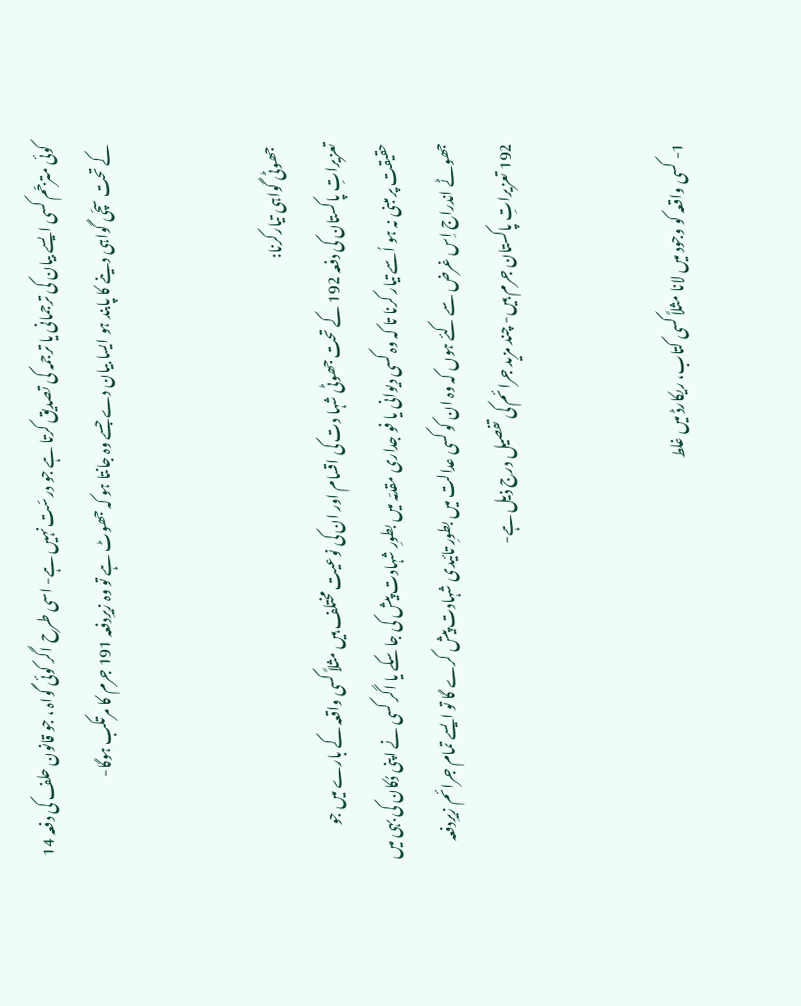کوئی مترجّم کسی ایسے بیان کی ترجمانی یا ترجمہ کی تصدیق کرتا ہے جو درسّت نہیں ہے- اسی طرح اگر کوئی گواہ ، جو قانون حلف کی دفعہ 14 کے تحت سچّی گواہی دینے کا پابند ہو ایسا بیان دے جسے وہ جانتا ہو کہ جھوٹ ہے تو وہ زیرِدفعہ 191 جرم کا مرتکب ہوگا-


 جھوٹی گواہی تیارکرنا:
تعزیراتِ پاکستان کی دفعہ 192 کے تحت جھوٹی شہا دت کی اقسام اور ان کی نوعیت مختلف ہیں مثلاً کسی واقعہ کے بارے میں جو حقیقت پر مبنی نہ ہو اُسے تیار کرنا تا کہ وہ کسی دیوانی یا فو جداری مقدمّہ میں بطورِ شہادت پیش کی جا سکے یا اگر کسی نے اپنی دُکان کی بہی میں جھوٹے اندراج اِس غرض سے کئے ہوں کہ وہ ان کو کسی عدالت میں بطورِ تائیدی شہادت پیش کرے گا تو ایسے تمام جرائم زیرِدفعہ 192 تعزیراتِ پاکستان جرم ہیں- چند مزید جرائم کی تفصیل درج ذیل ہے-


1- کسی واقعہ کو وجود میں لانا مثلاً کسی کتاب، ریکارڈ میں غلط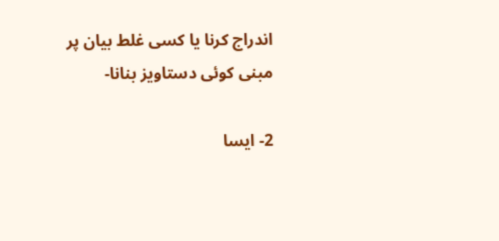اندراج کرنا یا کسی غلط بیان پر مبنی کوئی دستاویز بنانا-

2- ایسا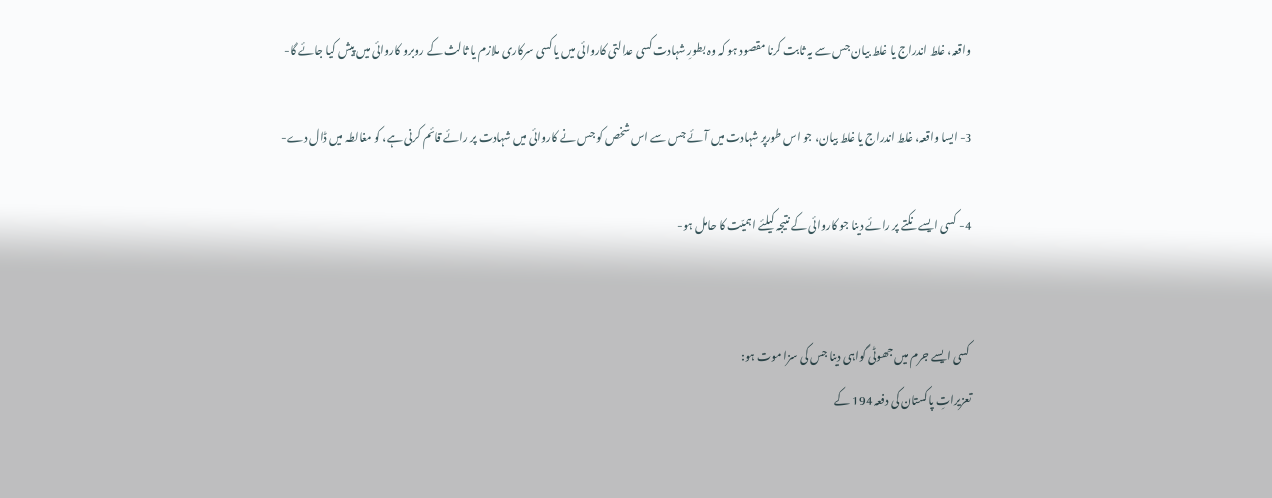واقعہ، غلط اندراج یا غلط بیان جس سے یہ ثابت کرنا مقصود ہو کہ وہ بطورِ شہادت کسی عدالتی کاروائی میں یا کسی سرکاری ملازم یا ثالث کے روبرو کاروائی میں پیش کیا جائے گا-

3- ایسا واقعہ، غلط اندراج یا غلط بیان، جو اس طورپر شہادت میں آئے جس سے اس شخص کو جس نے کاروائی میں شہادت پر رائے قائم کرنی ہے، کو مغالطہ میں ڈال دے-

4- کسی ایسے نکتے پر رائے دینا جو کاروائی کے نتیجہ کیلئے اہمیّت کا حامل ہو-


 کسی ایسے جرم میں جھوٹی گواہی دینا جس کی سزا موت ہو:
تعزیراتِ پاکستان کی دفعہ 194 کے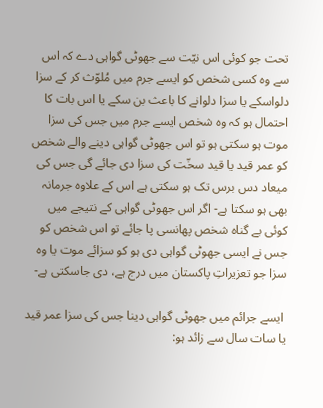تحت جو کوئی اس نیّت سے جھوٹی گواہی دے کہ اس سے وہ کسی شخص کو ایسے جرم میں مُلوّث کر کے سزا دلواسکے یا سزا دلوانے کا باعث بن سکے یا اس بات کا احتمال ہو کہ وہ شخص ایسے جرم میں جس کی سزا موت ہو سکتی ہو تو اس جھوٹی گواہی دینے والے شخص کو عمر قید یا قید سخّت کی سزا دی جائے گی جس کی میعاد دس برس تک ہو سکتی ہے اس کے علاوہ جرمانہ بھی ہو سکتا ہے- اگر اس جھوٹی گواہی کے نتیجے میں کوئی بے گناہ شخص پھانسی پا جائے تو اس شخص کو جس نے ایسی جھوٹی گواہی دی ہو کو سزائے موت یا وہ سزا جو تعزیراتِ پاکستان میں درج ہے، دی جاسکتی ہے-

 ایسے جرائم میں جھوٹی گواہی دینا جس کی سزا عمر قید یا سات سال سے زائد ہو: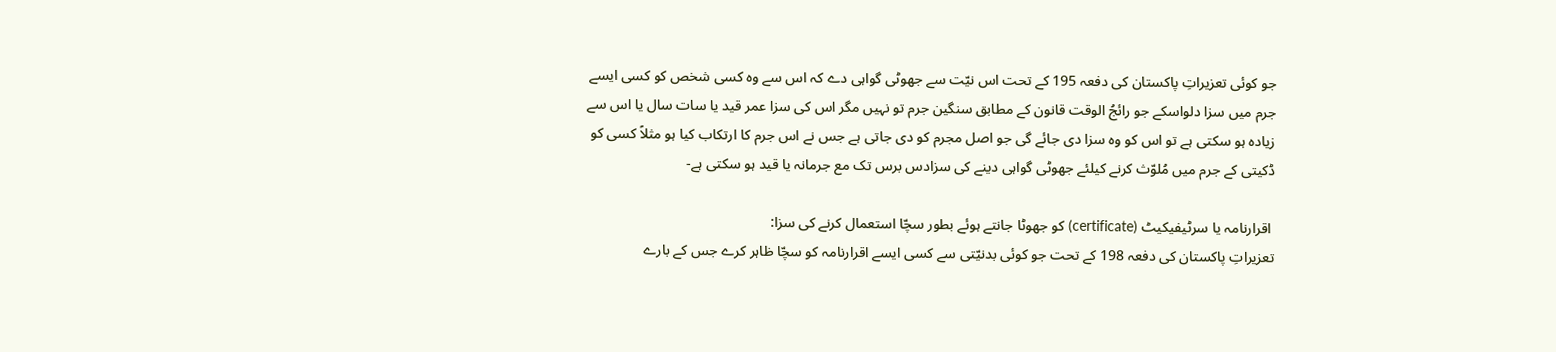جو کوئی تعزیراتِ پاکستان کی دفعہ 195 کے تحت اس نیّت سے جھوٹی گواہی دے کہ اس سے وہ کسی شخص کو کسی ایسے جرم میں سزا دلواسکے جو رائجُ الوقت قانون کے مطابق سنگین جرم تو نہیں مگر اس کی سزا عمر قید یا سات سال یا اس سے زیادہ ہو سکتی ہے تو اس کو وہ سزا دی جائے گی جو اصل مجرم کو دی جاتی ہے جس نے اس جرم کا ارتکاب کیا ہو مثلاً کسی کو ڈکیتی کے جرم میں مُلوّث کرنے کیلئے جھوٹی گواہی دینے کی سزادس برس تک مع جرمانہ یا قید ہو سکتی ہے-

 اقرارنامہ یا سرٹیفیکیٹ (certificate) کو جھوٹا جانتے ہوئے بطور سچّا استعمال کرنے کی سزا:
تعزیراتِ پاکستان کی دفعہ 198 کے تحت جو کوئی بدنیّتی سے کسی ایسے اقرارنامہ کو سچّا ظاہر کرے جس کے بارے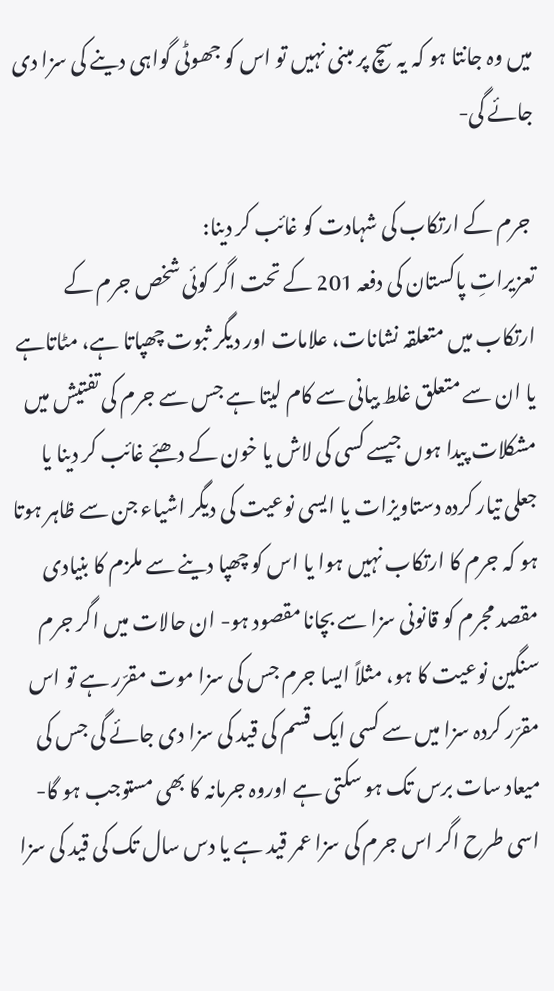میں وہ جانتا ہو کہ یہ سچ پر مبنی نہیں تو اس کو جھوٹی گواہی دینے کی سزا دی جائے گی-

 جرم کے ارتکاب کی شہادت کو غائب کر دینا:
تعزیراتِ پاکستان کی دفعہ 201 کے تحت اگر کوئی شخص جرم کے ارتکاب میں متعلقہ نشانات، علامات اور دیگر ثبوت چھپاتا ہے، مٹاتاہے یا ان سے متعلق غلط بیانی سے کام لیتا ہے جس سے جرم کی تفتیش میں مشکلات پیدا ہوں جیسے کسی کی لاش یا خون کے دھبّے غائب کر دینا یا جعلی تیار کردہ دستاویزات یا ایسی نوعیت کی دیگر اشیاء جن سے ظاہر ہوتا ہو کہ جرم کا ارتکاب نہیں ہوا یا اس کو چھپا دینے سے ملزم کا بنیادی مقصد مجرم کو قانونی سزا سے بچانا مقصود ہو- ان حالات میں اگر جرم سنگین نوعیت کا ہو، مثلاً ایسا جرم جس کی سزا موت مقرّر ہے تو اس مقرّر کردہ سزا میں سے کسی ایک قسم کی قید کی سزا دی جائے گی جس کی میعاد سات برس تک ہو سکتی ہے اوروہ جرمانہ کا بھی مستوجب ہو گا- اسی طرح اگر اس جرم کی سزا عمر قید ہے یا دس سال تک کی قید کی سزا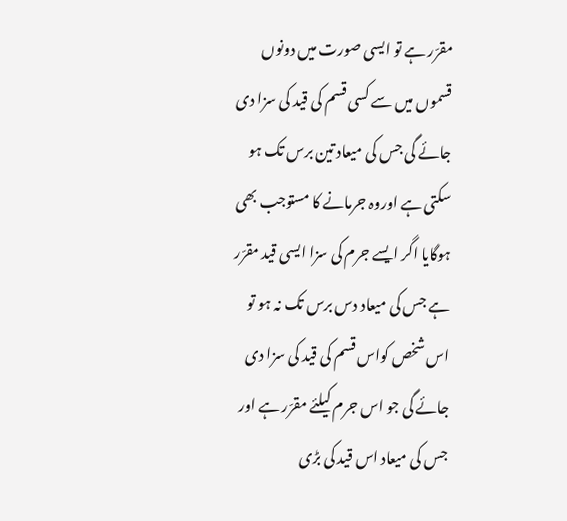مقرّر ہے تو ایسی صورت میں دونوں قسموں میں سے کسی قسم کی قید کی سزا دی جائے گی جس کی میعاد تین برس تک ہو سکتی ہے اوروہ جرمانے کا مستوجب بھی ہوگایا اگر ایسے جرم کی سزا ایسی قید مقرّر ہے جس کی میعاد دس برس تک نہ ہو تو اس شخص کواس قسم کی قید کی سزا دی جائے گی جو اس جرم کیلئے مقرّر ہے اور جس کی میعاد اس قید کی بڑی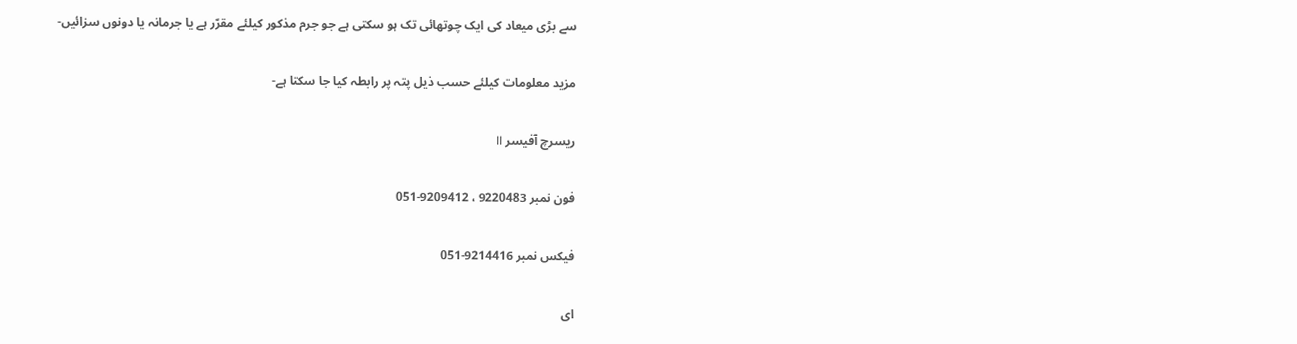سے بڑی میعاد کی ایک چوتھائی تک ہو سکتی ہے جو جرم مذکور کیلئے مقرّر ہے یا جرمانہ یا دونوں سزائیں-

مزید معلومات کیلئے حسب ذیل پتہ پر رابطہ کیا جا سکتا ہے-

ریسرچ آفیسر II

فون نمبر 9220483 ، 9209412-051

فیکس نمبر 9214416-051

ای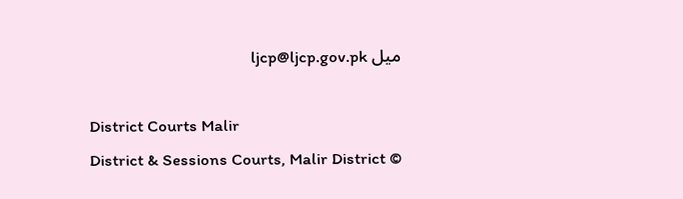میل ljcp@ljcp.gov.pk

District Courts Malir
District & Sessions Courts, Malir District ©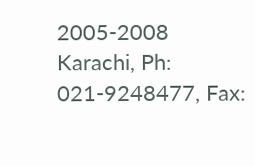2005-2008
Karachi, Ph: 021-9248477, Fax: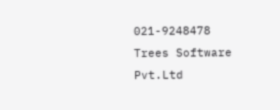021-9248478
Trees Software Pvt.Ltd